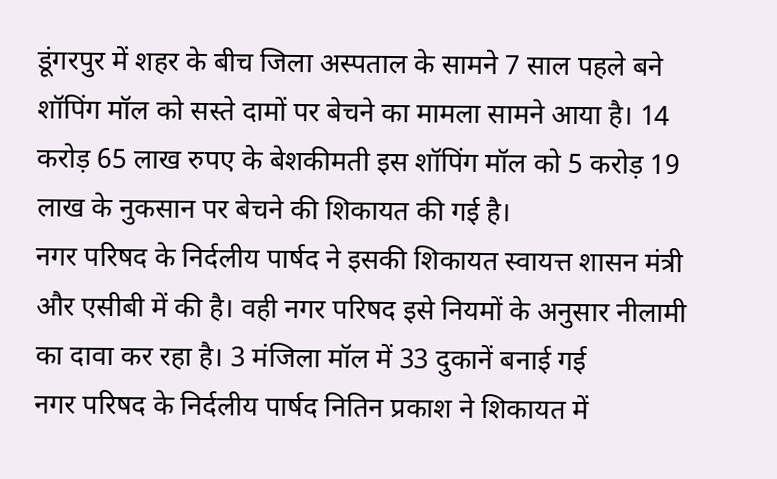डूंगरपुर में शहर के बीच जिला अस्पताल के सामने 7 साल पहले बने शॉपिंग मॉल को सस्ते दामों पर बेचने का मामला सामने आया है। 14 करोड़ 65 लाख रुपए के बेशकीमती इस शॉपिंग मॉल को 5 करोड़ 19 लाख के नुकसान पर बेचने की शिकायत की गई है।
नगर परिषद के निर्दलीय पार्षद ने इसकी शिकायत स्वायत्त शासन मंत्री और एसीबी में की है। वही नगर परिषद इसे नियमों के अनुसार नीलामी का दावा कर रहा है। 3 मंजिला मॉल में 33 दुकानें बनाई गई
नगर परिषद के निर्दलीय पार्षद नितिन प्रकाश ने शिकायत में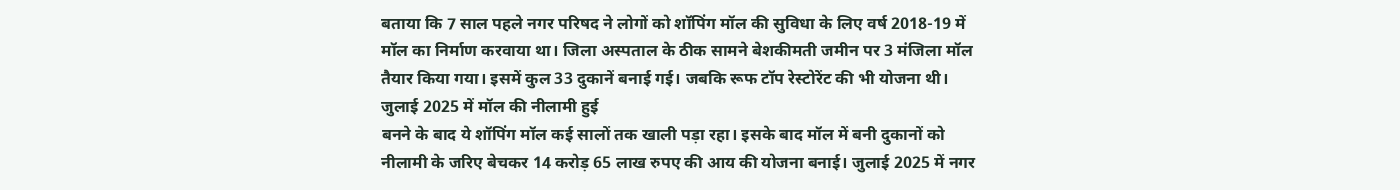बताया कि 7 साल पहले नगर परिषद ने लोगों को शॉपिंग मॉल की सुविधा के लिए वर्ष 2018-19 में मॉल का निर्माण करवाया था। जिला अस्पताल के ठीक सामने बेशकीमती जमीन पर 3 मंजिला मॉल तैयार किया गया। इसमें कुल 33 दुकानें बनाई गई। जबकि रूफ टॉप रेस्टोरेंट की भी योजना थी। जुलाई 2025 में मॉल की नीलामी हुई
बनने के बाद ये शॉपिंग मॉल कई सालों तक खाली पड़ा रहा। इसके बाद मॉल में बनी दुकानों को नीलामी के जरिए बेचकर 14 करोड़ 65 लाख रुपए की आय की योजना बनाई। जुलाई 2025 में नगर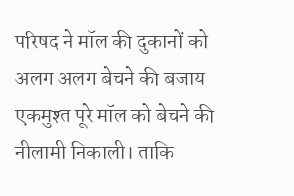परिषद ने मॉल की दुकानों को अलग अलग बेचने की बजाय एकमुश्त पूरे मॉल को बेचने की नीलामी निकाली। ताकि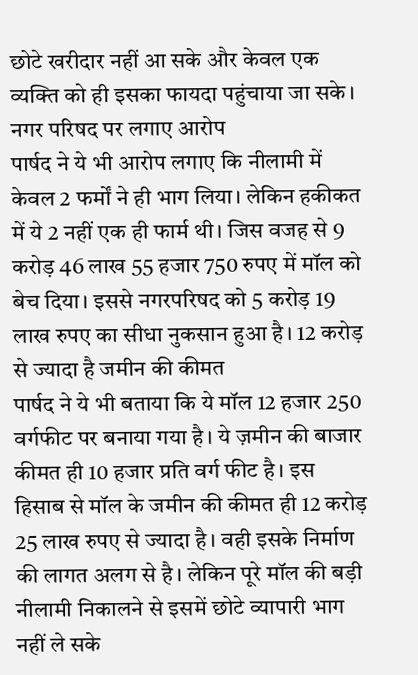छोटे खरीदार नहीं आ सके और केवल एक व्यक्ति को ही इसका फायदा पहुंचाया जा सके। नगर परिषद पर लगाए आरोप
पार्षद ने ये भी आरोप लगाए कि नीलामी में केवल 2 फर्मों ने ही भाग लिया। लेकिन हकीकत में ये 2 नहीं एक ही फार्म थी। जिस वजह से 9 करोड़ 46 लाख 55 हजार 750 रुपए में मॉल को बेच दिया। इससे नगरपरिषद को 5 करोड़ 19 लाख रुपए का सीधा नुकसान हुआ है। 12 करोड़ से ज्यादा है जमीन की कीमत
पार्षद ने ये भी बताया कि ये मॉल 12 हजार 250 वर्गफीट पर बनाया गया है। ये ज़मीन की बाजार कीमत ही 10 हजार प्रति वर्ग फीट है। इस हिसाब से मॉल के जमीन की कीमत ही 12 करोड़ 25 लाख रुपए से ज्यादा है। वही इसके निर्माण की लागत अलग से है। लेकिन पूरे मॉल की बड़ी नीलामी निकालने से इसमें छोटे व्यापारी भाग नहीं ले सके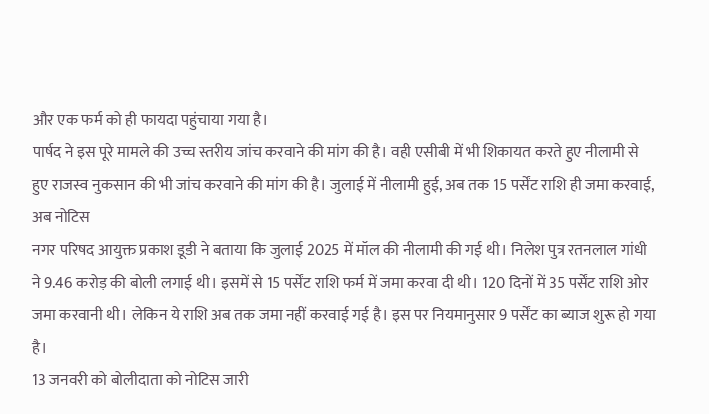और एक फर्म को ही फायदा पहुंचाया गया है।
पार्षद ने इस पूरे मामले की उच्च स्तरीय जांच करवाने की मांग की है। वही एसीबी में भी शिकायत करते हुए नीलामी से हुए राजस्व नुकसान की भी जांच करवाने की मांग की है। जुलाई में नीलामी हुई, अब तक 15 पर्सेंट राशि ही जमा करवाई, अब नोटिस
नगर परिषद आयुक्त प्रकाश डूडी ने बताया कि जुलाई 2025 में मॉल की नीलामी की गई थी। निलेश पुत्र रतनलाल गांधी ने 9.46 करोड़ की बोली लगाई थी। इसमें से 15 पर्सेंट राशि फर्म में जमा करवा दी थी। 120 दिनों में 35 पर्सेंट राशि ओर जमा करवानी थी। लेकिन ये राशि अब तक जमा नहीं करवाई गई है। इस पर नियमानुसार 9 पर्सेंट का ब्याज शुरू हो गया है।
13 जनवरी को बोलीदाता को नोटिस जारी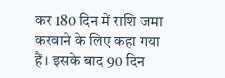कर 180 दिन में राशि जमा करवाने के लिए कहा गया हैं। इसके बाद 90 दिन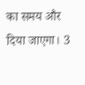का समय और दिया जाएगा। 3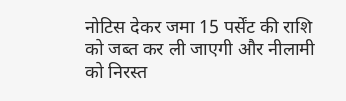नोटिस देकर जमा 15 पर्सेंट की राशि को जब्त कर ली जाएगी और नीलामी को निरस्त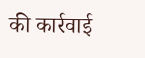की कार्रवाई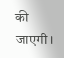की जाएगी।